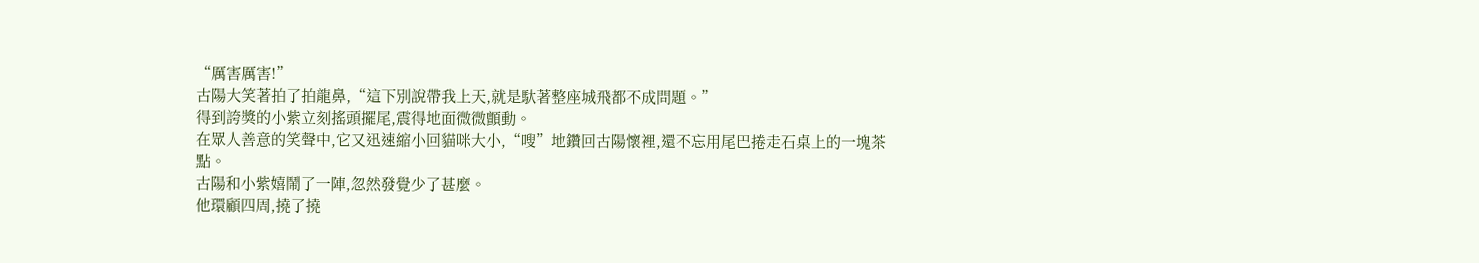“厲害厲害!”
古陽大笑著拍了拍龍鼻,“這下別說帶我上天,就是馱著整座城飛都不成問題。”
得到誇獎的小紫立刻搖頭擺尾,震得地面微微顫動。
在眾人善意的笑聲中,它又迅速縮小回貓咪大小,“嗖”地鑽回古陽懷裡,還不忘用尾巴捲走石桌上的一塊茶點。
古陽和小紫嬉鬧了一陣,忽然發覺少了甚麼。
他環顧四周,撓了撓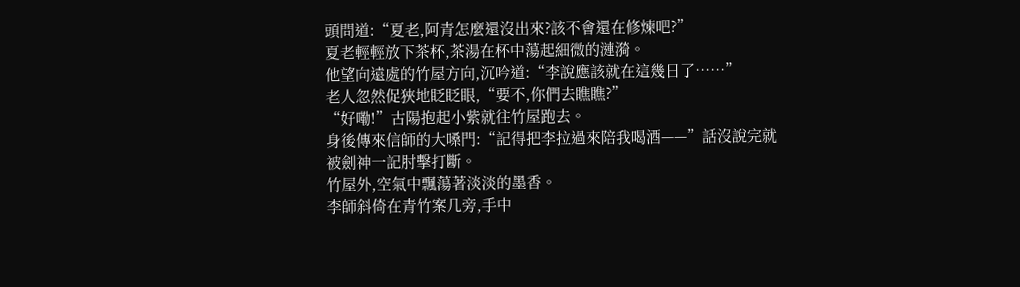頭問道:“夏老,阿青怎麼還沒出來?該不會還在修煉吧?”
夏老輕輕放下茶杯,茶湯在杯中蕩起細微的漣漪。
他望向遠處的竹屋方向,沉吟道:“李說應該就在這幾日了……”
老人忽然促狹地眨眨眼,“要不,你們去瞧瞧?”
“好嘞!”古陽抱起小紫就往竹屋跑去。
身後傳來信師的大嗓門:“記得把李拉過來陪我喝酒——”話沒說完就被劍神一記肘擊打斷。
竹屋外,空氣中飄蕩著淡淡的墨香。
李師斜倚在青竹案几旁,手中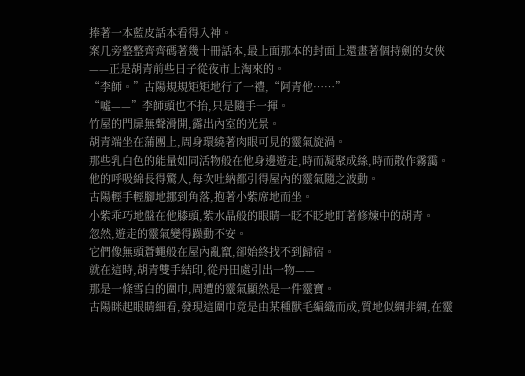捧著一本藍皮話本看得入神。
案几旁整整齊齊碼著幾十冊話本,最上面那本的封面上還畫著個持劍的女俠——正是胡青前些日子從夜市上淘來的。
“李師。”古陽規規矩矩地行了一禮,“阿青他……”
“噓——”李師頭也不抬,只是隨手一揮。
竹屋的門扉無聲滑開,露出內室的光景。
胡青端坐在蒲團上,周身環繞著肉眼可見的靈氣旋渦。
那些乳白色的能量如同活物般在他身邊遊走,時而凝聚成絲,時而散作霧靄。
他的呼吸綿長得驚人,每次吐納都引得屋內的靈氣隨之波動。
古陽輕手輕腳地挪到角落,抱著小紫席地而坐。
小紫乖巧地盤在他膝頭,紫水晶般的眼睛一眨不眨地盯著修煉中的胡青。
忽然,遊走的靈氣變得躁動不安。
它們像無頭蒼蠅般在屋內亂竄,卻始終找不到歸宿。
就在這時,胡青雙手結印,從丹田處引出一物——
那是一條雪白的圍巾,周遭的靈氣顯然是一件靈寶。
古陽眯起眼睛細看,發現這圍巾竟是由某種獸毛編織而成,質地似綢非綢,在靈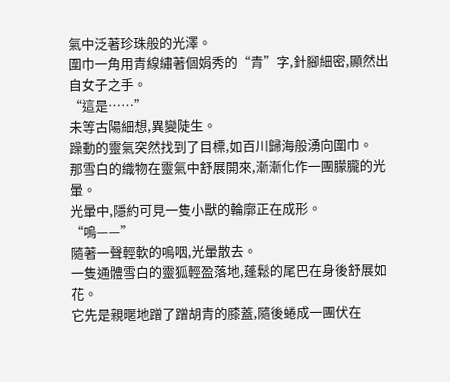氣中泛著珍珠般的光澤。
圍巾一角用青線繡著個娟秀的“青”字,針腳細密,顯然出自女子之手。
“這是……”
未等古陽細想,異變陡生。
躁動的靈氣突然找到了目標,如百川歸海般湧向圍巾。
那雪白的織物在靈氣中舒展開來,漸漸化作一團朦朧的光暈。
光暈中,隱約可見一隻小獸的輪廓正在成形。
“嗚——”
隨著一聲輕軟的嗚咽,光暈散去。
一隻通體雪白的靈狐輕盈落地,蓬鬆的尾巴在身後舒展如花。
它先是親暱地蹭了蹭胡青的膝蓋,隨後蜷成一團伏在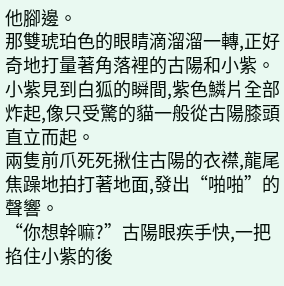他腳邊。
那雙琥珀色的眼睛滴溜溜一轉,正好奇地打量著角落裡的古陽和小紫。
小紫見到白狐的瞬間,紫色鱗片全部炸起,像只受驚的貓一般從古陽膝頭直立而起。
兩隻前爪死死揪住古陽的衣襟,龍尾焦躁地拍打著地面,發出“啪啪”的聲響。
“你想幹嘛?”古陽眼疾手快,一把掐住小紫的後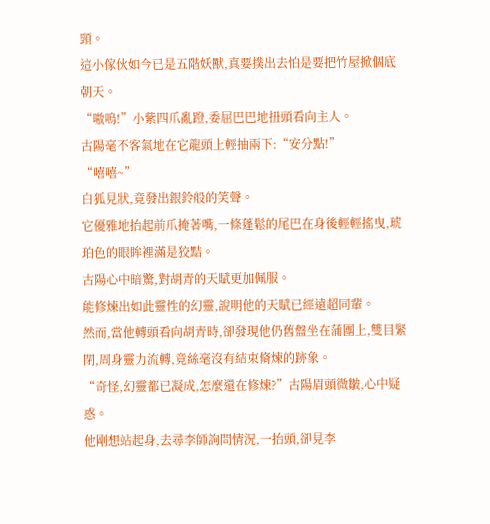頸。
這小傢伙如今已是五階妖獸,真要撲出去怕是要把竹屋掀個底朝天。
“嗷嗚!”小紫四爪亂蹬,委屈巴巴地扭頭看向主人。
古陽毫不客氣地在它龍頭上輕抽兩下:“安分點!”
“嘻嘻~”
白狐見狀,竟發出銀鈴般的笑聲。
它優雅地抬起前爪掩著嘴,一條蓬鬆的尾巴在身後輕輕搖曳,琥珀色的眼眸裡滿是狡黠。
古陽心中暗驚,對胡青的天賦更加佩服。
能修煉出如此靈性的幻靈,說明他的天賦已經遠超同輩。
然而,當他轉頭看向胡青時,卻發現他仍舊盤坐在蒲團上,雙目緊閉,周身靈力流轉,竟絲毫沒有結束脩煉的跡象。
“奇怪,幻靈都已凝成,怎麼還在修煉?”古陽眉頭微皺,心中疑惑。
他剛想站起身,去尋李師詢問情況,一抬頭,卻見李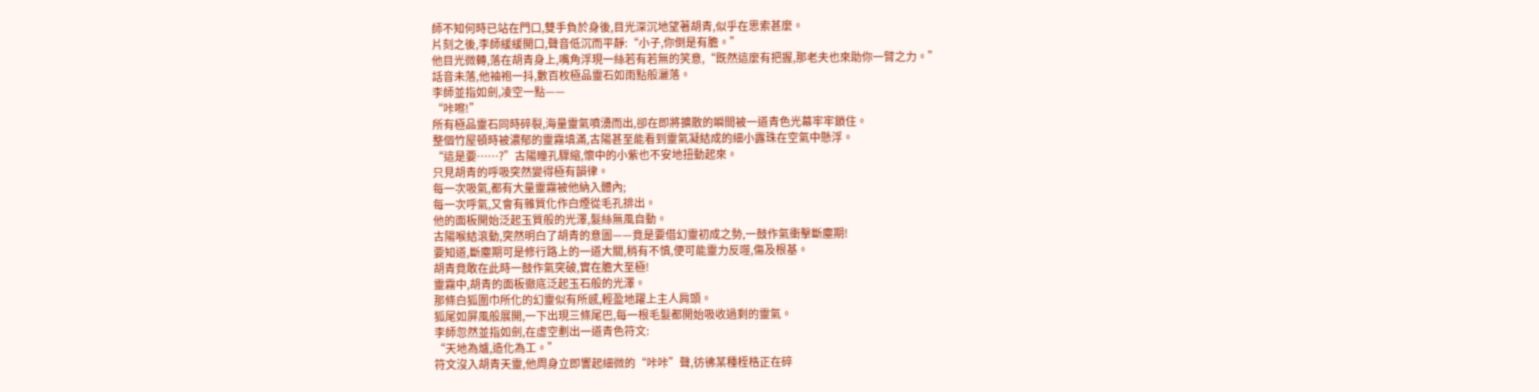師不知何時已站在門口,雙手負於身後,目光深沉地望著胡青,似乎在思索甚麼。
片刻之後,李師緩緩開口,聲音低沉而平靜:“小子,你倒是有膽。”
他目光微轉,落在胡青身上,嘴角浮現一絲若有若無的笑意,“既然這麼有把握,那老夫也來助你一臂之力。”
話音未落,他袖袍一抖,數百枚極品靈石如雨點般灑落。
李師並指如劍,凌空一點——
“咔嚓!”
所有極品靈石同時碎裂,海量靈氣噴湧而出,卻在即將擴散的瞬間被一道青色光幕牢牢鎖住。
整個竹屋頓時被濃郁的靈霧填滿,古陽甚至能看到靈氣凝結成的細小露珠在空氣中懸浮。
“這是要……?”古陽瞳孔驟縮,懷中的小紫也不安地扭動起來。
只見胡青的呼吸突然變得極有韻律。
每一次吸氣,都有大量靈霧被他納入體內;
每一次呼氣,又會有雜質化作白煙從毛孔排出。
他的面板開始泛起玉質般的光澤,髮絲無風自動。
古陽喉結滾動,突然明白了胡青的意圖——竟是要借幻靈初成之勢,一鼓作氣衝擊斷塵期!
要知道,斷塵期可是修行路上的一道大關,稍有不慎,便可能靈力反噬,傷及根基。
胡青竟敢在此時一鼓作氣突破,實在膽大至極!
靈霧中,胡青的面板徹底泛起玉石般的光澤。
那條白狐圍巾所化的幻靈似有所感,輕盈地躍上主人肩頭。
狐尾如屏風般展開,一下出現三條尾巴,每一根毛髮都開始吸收過剩的靈氣。
李師忽然並指如劍,在虛空劃出一道青色符文:
“天地為爐,造化為工。”
符文沒入胡青天靈,他周身立即響起細微的“咔咔”聲,彷彿某種桎梏正在碎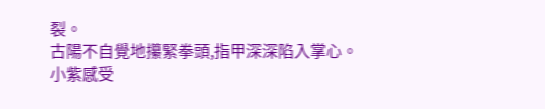裂。
古陽不自覺地攥緊拳頭,指甲深深陷入掌心。
小紫感受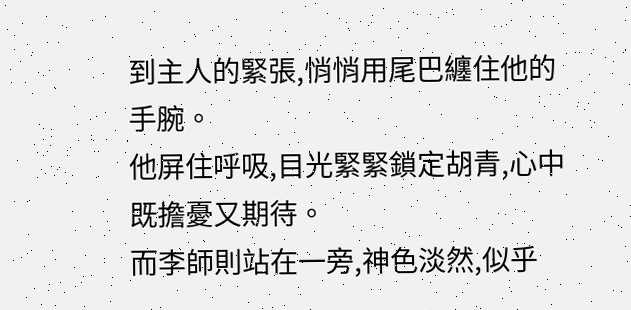到主人的緊張,悄悄用尾巴纏住他的手腕。
他屏住呼吸,目光緊緊鎖定胡青,心中既擔憂又期待。
而李師則站在一旁,神色淡然,似乎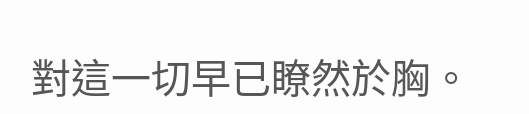對這一切早已瞭然於胸。